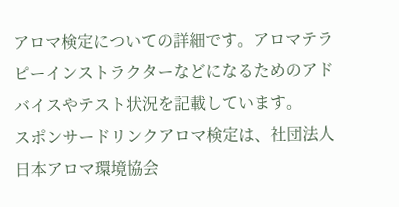アロマ検定についての詳細です。アロマテラピーインストラクターなどになるためのアドバイスやテスト状況を記載しています。
スポンサードリンクアロマ検定は、社団法人日本アロマ環境協会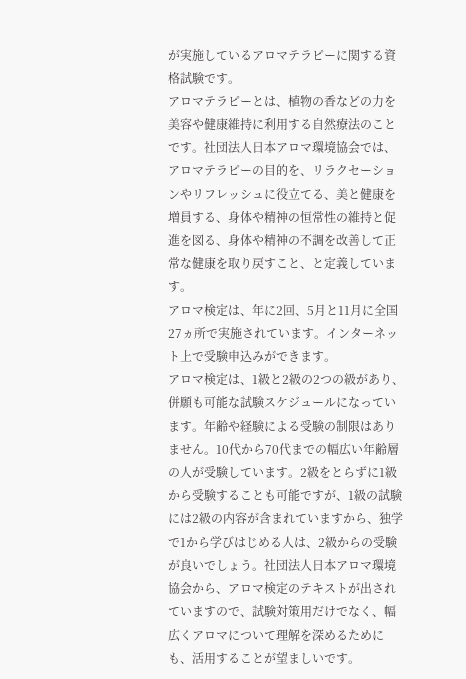が実施しているアロマテラピーに関する資格試験です。
アロマテラピーとは、植物の香などの力を美容や健康維持に利用する自然療法のことです。社団法人日本アロマ環境協会では、アロマテラピーの目的を、リラクセーションやリフレッシュに役立てる、美と健康を増員する、身体や精神の恒常性の維持と促進を図る、身体や精神の不調を改善して正常な健康を取り戻すこと、と定義しています。
アロマ検定は、年に2回、5月と11月に全国27ヵ所で実施されています。インターネット上で受験申込みができます。
アロマ検定は、1級と2級の2つの級があり、併願も可能な試験スケジュールになっています。年齢や経験による受験の制限はありません。10代から70代までの幅広い年齢層の人が受験しています。2級をとらずに1級から受験することも可能ですが、1級の試験には2級の内容が含まれていますから、独学で1から学びはじめる人は、2級からの受験が良いでしょう。社団法人日本アロマ環境協会から、アロマ検定のテキストが出されていますので、試験対策用だけでなく、幅広くアロマについて理解を深めるためにも、活用することが望ましいです。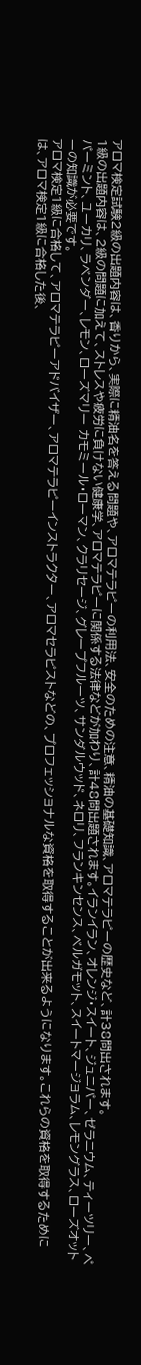アロマ検定試験2級の出題内容は、香りから、実際に精油名を答える問題や、アロマテラピーの利用法、安全のための注意、精油の基礎知識、アロマテラピーの歴史など、計38問出されます。
1級の出題内容は、2級の問題に加えて、ストレスや疲労に負けない健康学、アロマテラピーに関係する法律などが加わり、計48問出題されます。イランイラン、オレンジ・スイート、ジュニパー、ゼラニウム、ティーツリー、ペパーミント、ユーカリ、ラベンダー、レモン、ローズマリー カモミール・ローマン、クラリセージ、グレープフルーツ、サンダルウッド、ネロリ、フランキンセンス、ベルガモット、スイートマージョラム、レモングラス、ローズオットーの知識が必要です。
アロマ検定1級に合格して、アロマテラピーアドバイザー、アロマテラピーインストラクター、アロマセラピストなどの、プロフェッショナルな資格を取得することが出来るようになります。これらの資格を取得するためには、アロマ検定1級に合格した後、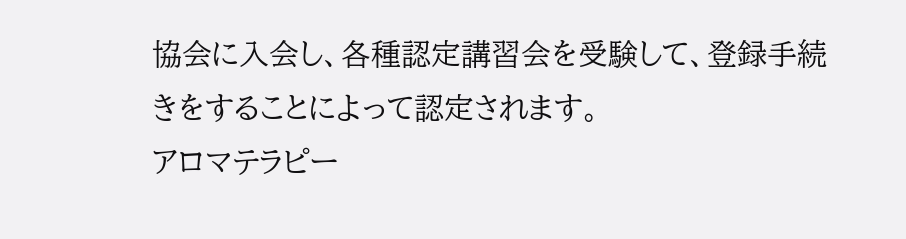協会に入会し、各種認定講習会を受験して、登録手続きをすることによって認定されます。
アロマテラピー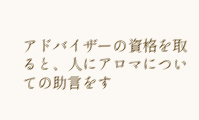アドバイザーの資格を取ると、人にアロマについての助言をす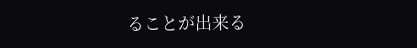ることが出来る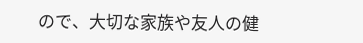ので、大切な家族や友人の健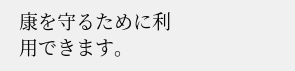康を守るために利用できます。